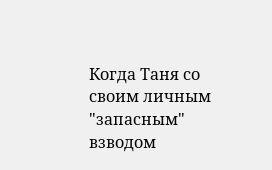Когда Таня со своим личным "запасным" взводом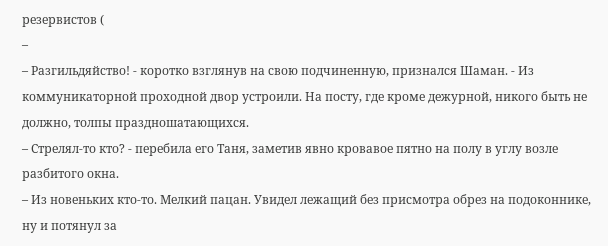резервистов (
–
– Разгильдяйство! - коротко взглянув на свою подчиненную, признался Шаман. - Из коммуникаторной проходной двор устроили. На посту, где кроме дежурной, никого быть не должно, толпы праздношатающихся.
– Стрелял-то кто? - перебила его Таня, заметив явно кровавое пятно на полу в углу возле разбитого окна.
– Из новеньких кто-то. Мелкий пацан. Увидел лежащий без присмотра обрез на подоконнике, ну и потянул за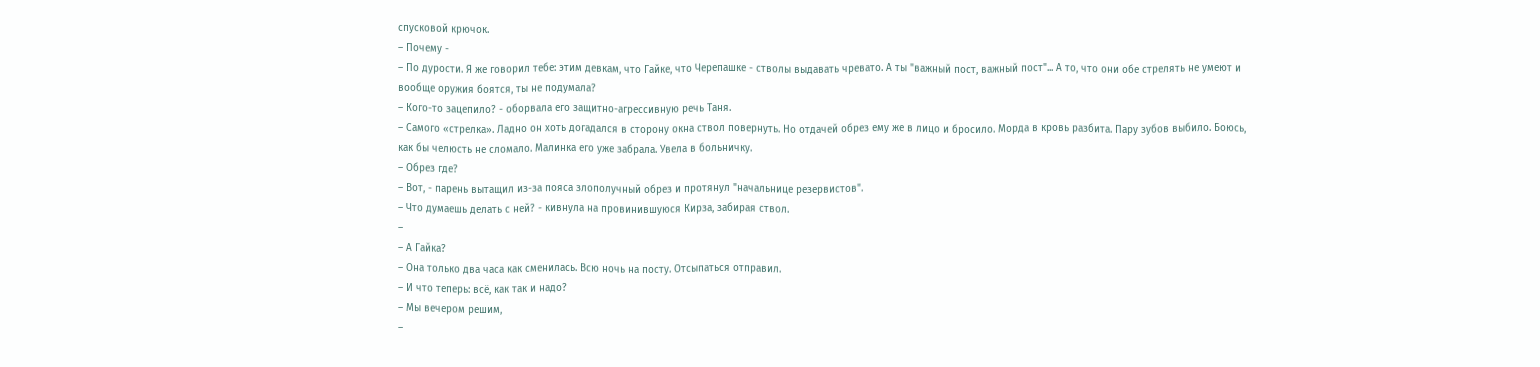спусковой крючок.
– Почему -
– По дурости. Я же говорил тебе: этим девкам, что Гайке, что Черепашке - стволы выдавать чревато. А ты "важный пост, важный пост"... А то, что они обе стрелять не умеют и вообще оружия боятся, ты не подумала?
– Кого-то зацепило? - оборвала его защитно-агрессивную речь Таня.
– Самого «стрелка». Ладно он хоть догадался в сторону окна ствол повернуть. Но отдачей обрез ему же в лицо и бросило. Морда в кровь разбита. Пару зубов выбило. Боюсь, как бы челюсть не сломало. Малинка его уже забрала. Увела в больничку.
– Обрез где?
– Вот, - парень вытащил из-за пояса злополучный обрез и протянул "начальнице резервистов".
– Что думаешь делать с ней? - кивнула на провинившуюся Кирза, забирая ствол.
–
– А Гайка?
– Она только два часа как сменилась. Всю ночь на посту. Отсыпаться отправил.
– И что теперь: всё, как так и надо?
– Мы вечером решим,
–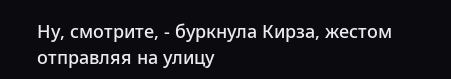Ну, смотрите, - буркнула Кирза, жестом отправляя на улицу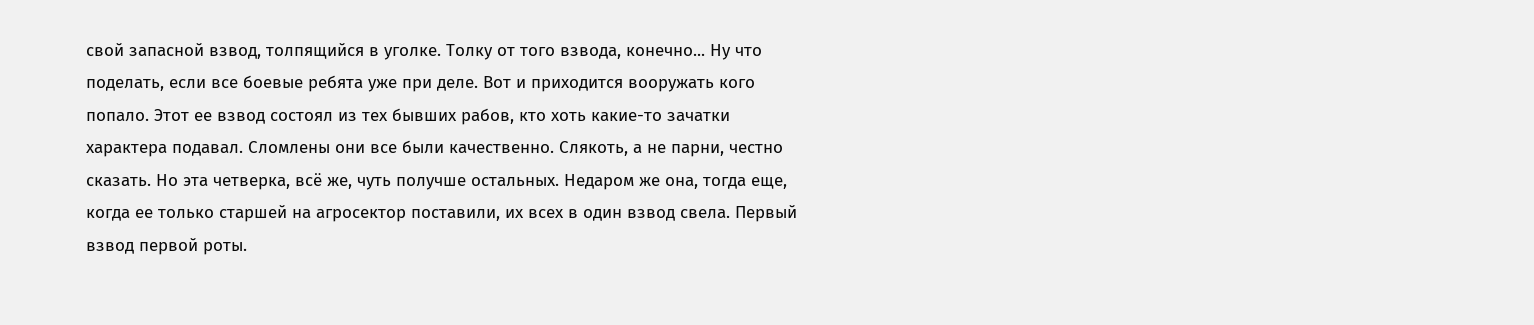свой запасной взвод, толпящийся в уголке. Толку от того взвода, конечно... Ну что поделать, если все боевые ребята уже при деле. Вот и приходится вооружать кого попало. Этот ее взвод состоял из тех бывших рабов, кто хоть какие-то зачатки характера подавал. Сломлены они все были качественно. Слякоть, а не парни, честно сказать. Но эта четверка, всё же, чуть получше остальных. Недаром же она, тогда еще, когда ее только старшей на агросектор поставили, их всех в один взвод свела. Первый взвод первой роты.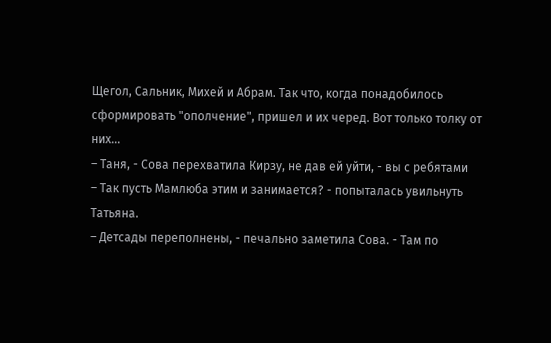Щегол, Сальник, Михей и Абрам. Так что, когда понадобилось сформировать "ополчение", пришел и их черед. Вот только толку от них...
– Таня, - Сова перехватила Кирзу, не дав ей уйти, - вы с ребятами
– Так пусть Мамлюба этим и занимается? - попыталась увильнуть Татьяна.
– Детсады переполнены, - печально заметила Сова. - Там по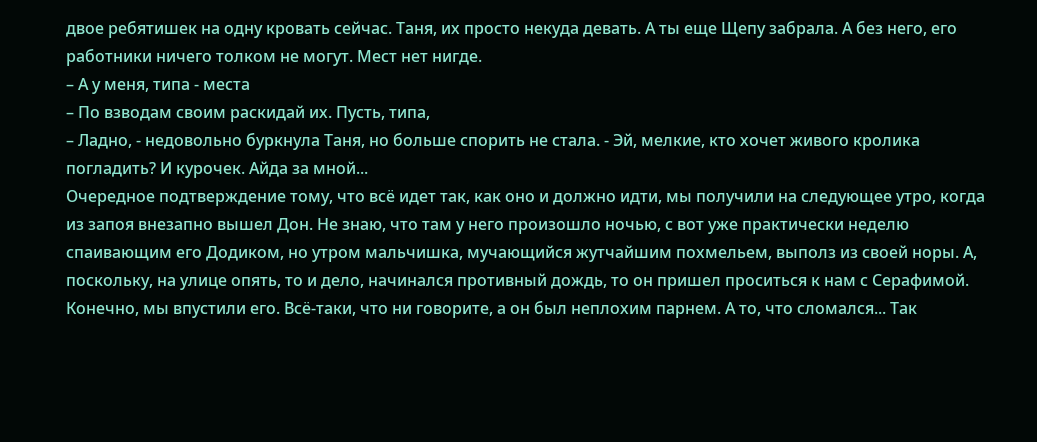двое ребятишек на одну кровать сейчас. Таня, их просто некуда девать. А ты еще Щепу забрала. А без него, его работники ничего толком не могут. Мест нет нигде.
– А у меня, типа - места
– По взводам своим раскидай их. Пусть, типа,
– Ладно, - недовольно буркнула Таня, но больше спорить не стала. - Эй, мелкие, кто хочет живого кролика погладить? И курочек. Айда за мной...
Очередное подтверждение тому, что всё идет так, как оно и должно идти, мы получили на следующее утро, когда из запоя внезапно вышел Дон. Не знаю, что там у него произошло ночью, с вот уже практически неделю спаивающим его Додиком, но утром мальчишка, мучающийся жутчайшим похмельем, выполз из своей норы. А, поскольку, на улице опять, то и дело, начинался противный дождь, то он пришел проситься к нам с Серафимой.
Конечно, мы впустили его. Всё-таки, что ни говорите, а он был неплохим парнем. А то, что сломался... Так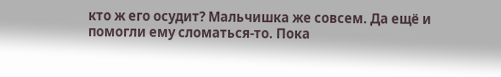кто ж его осудит? Мальчишка же совсем. Да ещё и помогли ему сломаться-то. Пока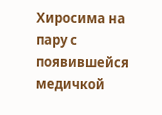Хиросима на пару с появившейся медичкой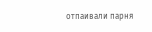отпаивали парня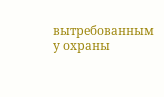вытребованным у охраны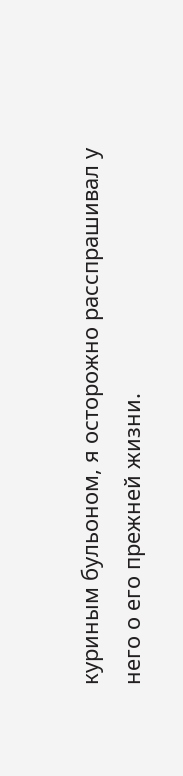куриным бульоном, я осторожно расспрашивал у него о его прежней жизни.